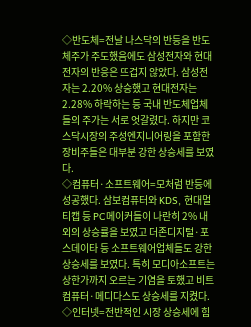◇반도체=전날 나스닥의 반등을 반도체주가 주도했음에도 삼성전자와 현대전자의 반응은 뜨겁지 않았다. 삼성전자는 2.20% 상승했고 현대전자는 2.28% 하락하는 등 국내 반도체업체들의 주가는 서로 엇갈렸다. 하지만 코스닥시장의 주성엔지니어링을 포함한 장비주들은 대부분 강한 상승세를 보였다.
◇컴퓨터·소프트웨어=모처럼 반등에 성공했다. 삼보컴퓨터와 KDS, 현대멀티캡 등 PC메이커들이 나란히 2% 내외의 상승률을 보였고 더존디지털·포스데이타 등 소프트웨어업체들도 강한 상승세를 보였다. 특히 모디아소프트는 상한가까지 오르는 기염을 토했고 비트컴퓨터·메디다스도 상승세를 지켰다.
◇인터넷=전반적인 시장 상승세에 힘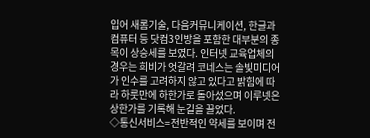입어 새롬기술, 다음커뮤니케이션, 한글과컴퓨터 등 닷컴3인방을 포함한 대부분의 종목이 상승세를 보였다. 인터넷 교육업체의 경우는 희비가 엇갈려 코네스는 솔빛미디어가 인수를 고려하지 않고 있다고 밝힘에 따라 하룻만에 하한가로 돌아섰으며 이루넷은 상한가를 기록해 눈길을 끌었다.
◇통신서비스=전반적인 약세를 보이며 전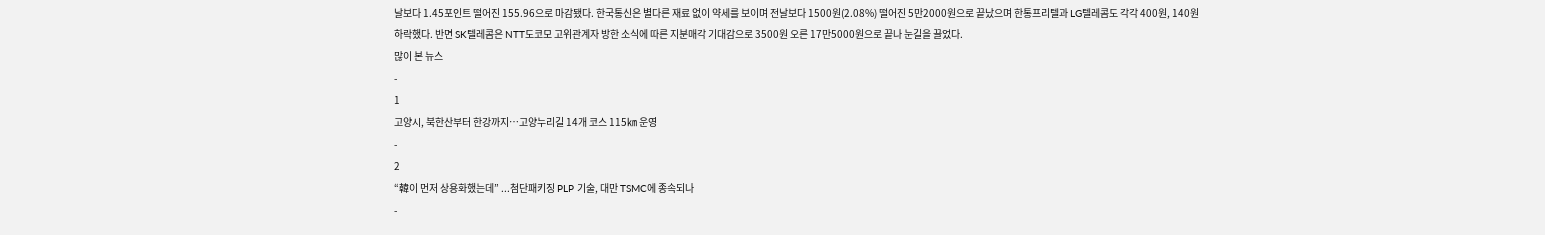날보다 1.45포인트 떨어진 155.96으로 마감됐다. 한국통신은 별다른 재료 없이 약세를 보이며 전날보다 1500원(2.08%) 떨어진 5만2000원으로 끝났으며 한통프리텔과 LG텔레콤도 각각 400원, 140원 하락했다. 반면 SK텔레콤은 NTT도코모 고위관계자 방한 소식에 따른 지분매각 기대감으로 3500원 오른 17만5000원으로 끝나 눈길을 끌었다.
많이 본 뉴스
-
1
고양시, 북한산부터 한강까지…고양누리길 14개 코스 115㎞ 운영
-
2
“韓이 먼저 상용화했는데” ...첨단패키징 PLP 기술, 대만 TSMC에 종속되나
-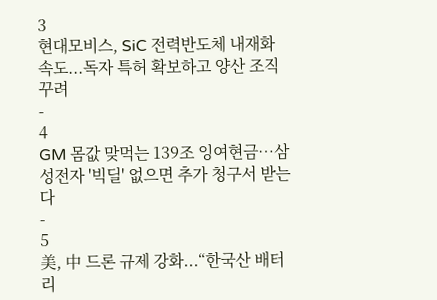3
현대모비스, SiC 전력반도체 내재화 속도...독자 특허 확보하고 양산 조직 꾸려
-
4
GM 몸값 맞먹는 139조 잉여현금…삼성전자 '빅딜' 없으면 추가 청구서 받는다
-
5
美, 中 드론 규제 강화...“한국산 배터리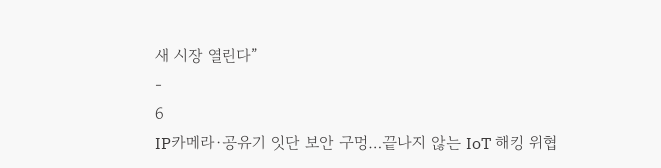새 시장 열린다”
-
6
IP카메라·공유기 잇단 보안 구멍…끝나지 않는 IoT 해킹 위협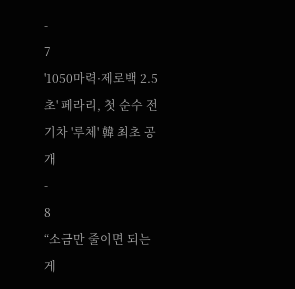-
7
'1050마력·제로백 2.5초' 페라리, 첫 순수 전기차 '루체' 韓 최초 공개
-
8
“소금만 줄이면 되는 게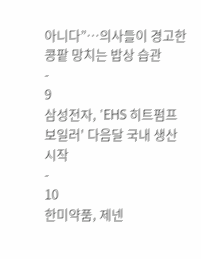아니다”…의사들이 경고한 콩팥 망치는 밥상 습관
-
9
삼성전자, 'EHS 히트펌프 보일러' 다음달 국내 생산 시작
-
10
한미약품, 제넨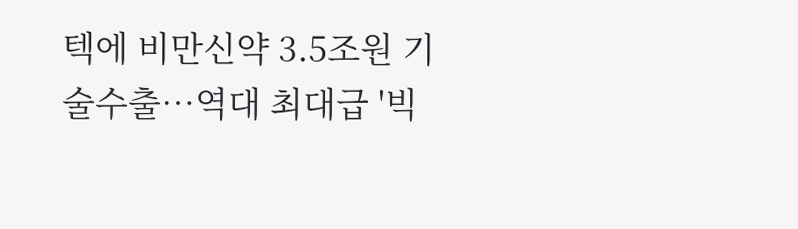텍에 비만신약 3.5조원 기술수출…역대 최대급 '빅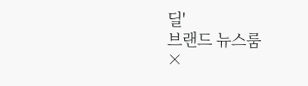딜'
브랜드 뉴스룸
×